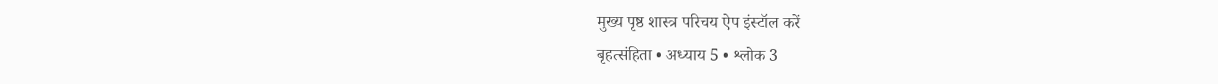मुख्य पृष्ठ शास्त्र परिचय ऐप इंस्टॉल करें
बृहत्संहिता • अध्याय 5 • श्लोक 3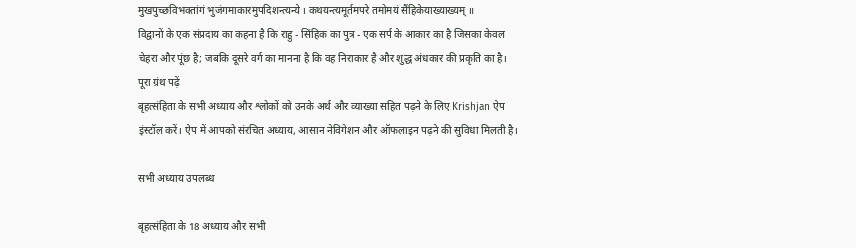मुखपुच्छविभक्तांगं भुजंगमाकारमुपदिशन्त्यन्ये । कथयन्त्यमूर्तमपरे तमोमयं सैंहिकेयाख्याख्यम् ॥
विद्वानों के एक संप्रदाय का कहना है कि राहु - सिंहिक का पुत्र - एक सर्प के आकार का है जिसका केवल चेहरा और पूंछ है; जबकि दूसरे वर्ग का मानना है कि वह निराकार है और शुद्ध अंधकार की प्रकृति का है।
पूरा ग्रंथ पढ़ें
बृहत्संहिता के सभी अध्याय और श्लोकों को उनके अर्थ और व्याख्या सहित पढ़ने के लिए Krishjan ऐप इंस्टॉल करें। ऐप में आपको संरचित अध्याय, आसान नेविगेशन और ऑफलाइन पढ़ने की सुविधा मिलती है।

सभी अध्याय उपलब्ध

बृहत्संहिता के 18 अध्याय और सभी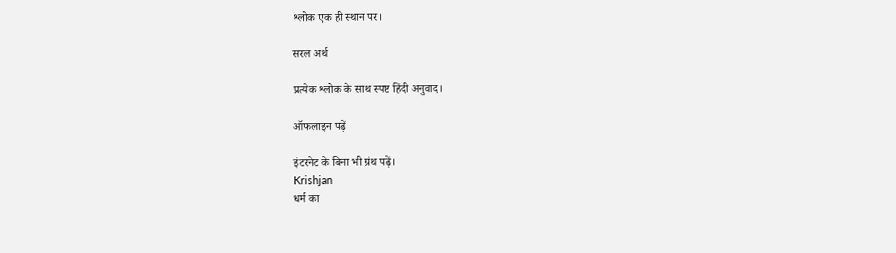श्लोक एक ही स्थान पर।

सरल अर्थ

प्रत्येक श्लोक के साथ स्पष्ट हिंदी अनुवाद।

ऑफलाइन पढ़ें

इंटरनेट के बिना भी ग्रंथ पढ़ें।
Krishjan
धर्म का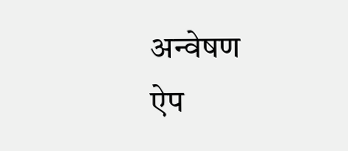अन्वेषण
ऐप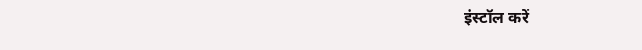इंस्टॉल करें